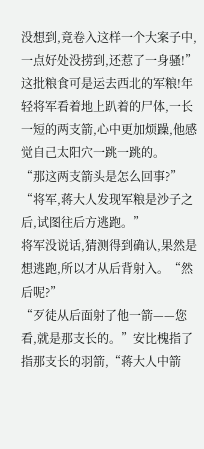没想到,竟卷入这样一个大案子中,一点好处没捞到,还惹了一身骚!”
这批粮食可是运去西北的军粮!年轻将军看着地上趴着的尸体,一长一短的两支箭,心中更加烦躁,他感觉自己太阳穴一跳一跳的。
“那这两支箭头是怎么回事?”
“将军,蒋大人发现军粮是沙子之后,试图往后方逃跑。”
将军没说话,猜测得到确认,果然是想逃跑,所以才从后背射入。“然后呢?”
“歹徒从后面射了他一箭——您看,就是那支长的。”安比槐指了指那支长的羽箭,“蒋大人中箭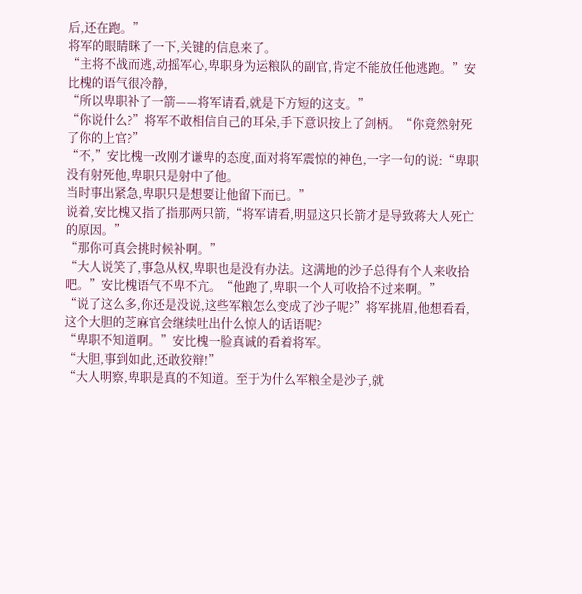后,还在跑。”
将军的眼睛眯了一下,关键的信息来了。
“主将不战而逃,动摇军心,卑职身为运粮队的副官,肯定不能放任他逃跑。”安比槐的语气很冷静,
“所以卑职补了一箭——将军请看,就是下方短的这支。”
“你说什么?”将军不敢相信自己的耳朵,手下意识按上了剑柄。“你竟然射死了你的上官?”
“不,”安比槐一改刚才谦卑的态度,面对将军震惊的神色,一字一句的说:“卑职没有射死他,卑职只是射中了他。
当时事出紧急,卑职只是想要让他留下而已。”
说着,安比槐又指了指那两只箭,“将军请看,明显这只长箭才是导致蒋大人死亡的原因。”
“那你可真会挑时候补啊。”
“大人说笑了,事急从权,卑职也是没有办法。这满地的沙子总得有个人来收拾吧。”安比槐语气不卑不亢。“他跑了,卑职一个人可收拾不过来啊。”
“说了这么多,你还是没说,这些军粮怎么变成了沙子呢?”将军挑眉,他想看看,这个大胆的芝麻官会继续吐出什么惊人的话语呢?
“卑职不知道啊。”安比槐一脸真诚的看着将军。
“大胆,事到如此,还敢狡辩!”
“大人明察,卑职是真的不知道。至于为什么军粮全是沙子,就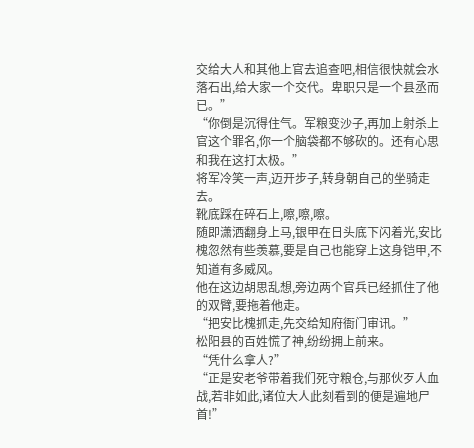交给大人和其他上官去追查吧,相信很快就会水落石出,给大家一个交代。卑职只是一个县丞而已。”
“你倒是沉得住气。军粮变沙子,再加上射杀上官这个罪名,你一个脑袋都不够砍的。还有心思和我在这打太极。”
将军冷笑一声,迈开步子,转身朝自己的坐骑走去。
靴底踩在碎石上,嚓,嚓,嚓。
随即潇洒翻身上马,银甲在日头底下闪着光,安比槐忽然有些羡慕,要是自己也能穿上这身铠甲,不知道有多威风。
他在这边胡思乱想,旁边两个官兵已经抓住了他的双臂,要拖着他走。
“把安比槐抓走,先交给知府衙门审讯。”
松阳县的百姓慌了神,纷纷拥上前来。
“凭什么拿人?”
“正是安老爷带着我们死守粮仓,与那伙歹人血战,若非如此,诸位大人此刻看到的便是遍地尸首!”